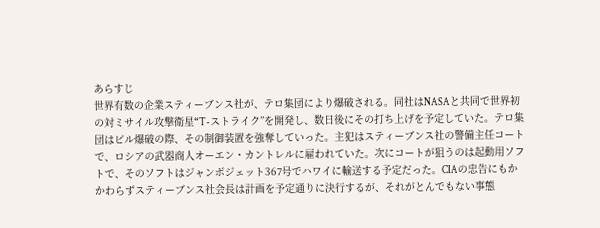あらすじ
世界有数の企業スティーブンス社が、テロ集団により爆破される。同社はNASAと共同で世界初の対ミサイル攻撃衛星“T-ストライク”を開発し、数日後にその打ち上げを予定していた。テロ集団はビル爆破の際、その制御装置を強奪していった。主犯はスティーブンス社の警備主任コートで、ロシアの武器商人オーエン・カントレルに雇われていた。次にコートが狙うのは起動用ソフトで、そのソフトはジャンボジェット367号でハワイに輸送する予定だった。CIAの忠告にもかかわらずスティーブンス社会長は計画を予定通りに決行するが、それがとんでもない事態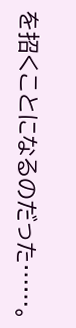を招くことになるのだった……。